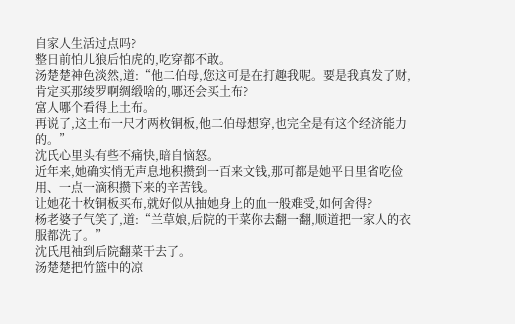自家人生活过点吗?
整日前怕儿狼后怕虎的,吃穿都不敢。
汤楚楚神色淡然,道:“他二伯母,您这可是在打趣我呢。要是我真发了财,肯定买那绫罗啊绸缎啥的,哪还会买土布?
富人哪个看得上土布。
再说了,这土布一尺才两枚铜板,他二伯母想穿,也完全是有这个经济能力的。”
沈氏心里头有些不痛快,暗自恼怒。
近年来,她确实悄无声息地积攒到一百来文钱,那可都是她平日里省吃俭用、一点一滴积攒下来的辛苦钱。
让她花十枚铜板买布,就好似从抽她身上的血一般难受,如何舍得?
杨老婆子气笑了,道:“兰草娘,后院的干菜你去翻一翻,顺道把一家人的衣服都洗了。”
沈氏甩袖到后院翻菜干去了。
汤楚楚把竹篮中的凉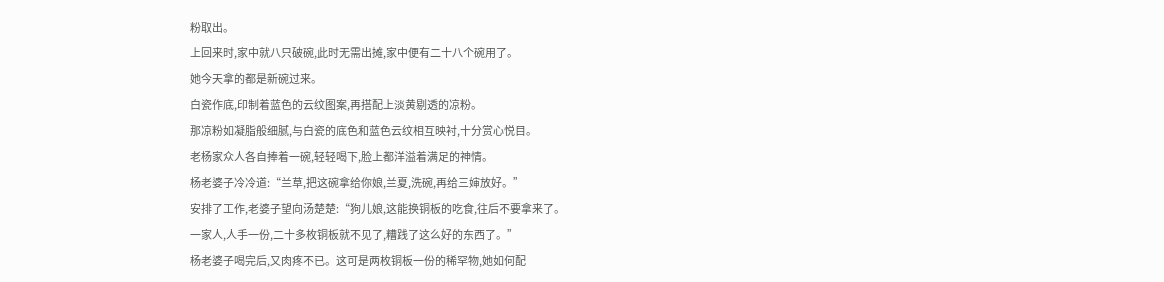粉取出。
上回来时,家中就八只破碗,此时无需出摊,家中便有二十八个碗用了。
她今天拿的都是新碗过来。
白瓷作底,印制着蓝色的云纹图案,再搭配上淡黄剔透的凉粉。
那凉粉如凝脂般细腻,与白瓷的底色和蓝色云纹相互映衬,十分赏心悦目。
老杨家众人各自捧着一碗,轻轻喝下,脸上都洋溢着满足的神情。
杨老婆子冷冷道:“兰草,把这碗拿给你娘,兰夏,洗碗,再给三婶放好。”
安排了工作,老婆子望向汤楚楚:“狗儿娘,这能换铜板的吃食,往后不要拿来了。
一家人,人手一份,二十多枚铜板就不见了,糟践了这么好的东西了。”
杨老婆子喝完后,又肉疼不已。这可是两枚铜板一份的稀罕物,她如何配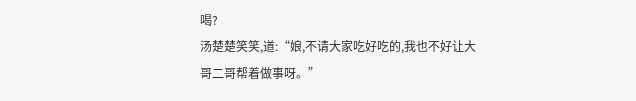喝?
汤楚楚笑笑,道:“娘,不请大家吃好吃的,我也不好让大哥二哥帮着做事呀。”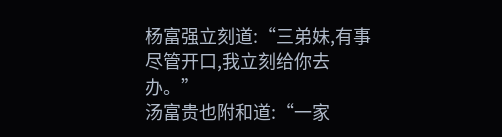杨富强立刻道:“三弟妹,有事尽管开口,我立刻给你去办。”
汤富贵也附和道:“一家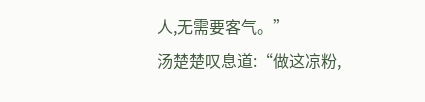人,无需要客气。”
汤楚楚叹息道:“做这凉粉,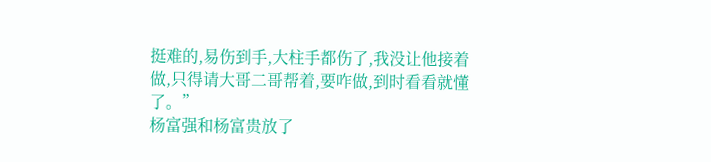挺难的,易伤到手,大柱手都伤了,我没让他接着做,只得请大哥二哥帮着,要咋做,到时看看就懂了。”
杨富强和杨富贵放了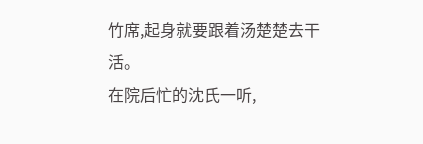竹席,起身就要跟着汤楚楚去干活。
在院后忙的沈氏一听,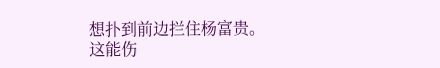想扑到前边拦住杨富贵。
这能伤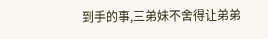到手的事,三弟妹不舍得让弟弟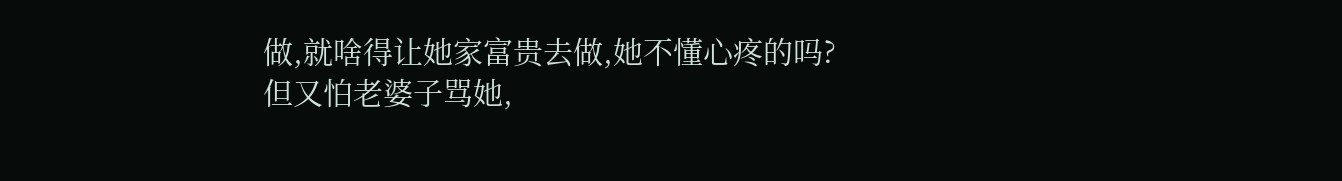做,就啥得让她家富贵去做,她不懂心疼的吗?
但又怕老婆子骂她,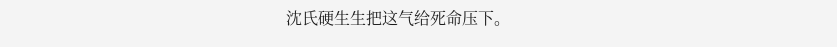沈氏硬生生把这气给死命压下。